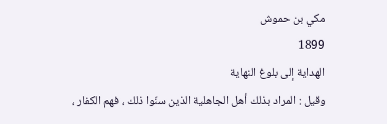مكي بن حموش
1899
الهداية إلى بلوغ النهاية
وقيل : المراد بذلك أهل الجاهلية الذين سنّوا ذلك ، فهم الكفار ،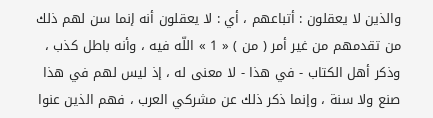والذين لا يعقلون : أتباعهم ، أي : لا يعقلون أنه إنما سن لهم ذلك من تقدمهم من غير أمر ( من ) « 1 » اللّه فيه ، وأنه باطل كذب ، وذكر أهل الكتاب - في هذا - لا معنى له ، إذ ليس لهم في هذا صنع ولا سنة ، وإنما ذكر ذلك عن مشركي العرب ، فهم الذين عنوا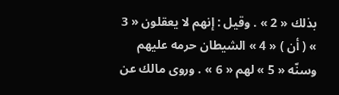بذلك « 2 » . وقيل : إنهم لا يعقلون « 3 » ( أن ) « 4 » الشيطان حرمه عليهم وسنّه « 5 » لهم « 6 » . وروى مالك عن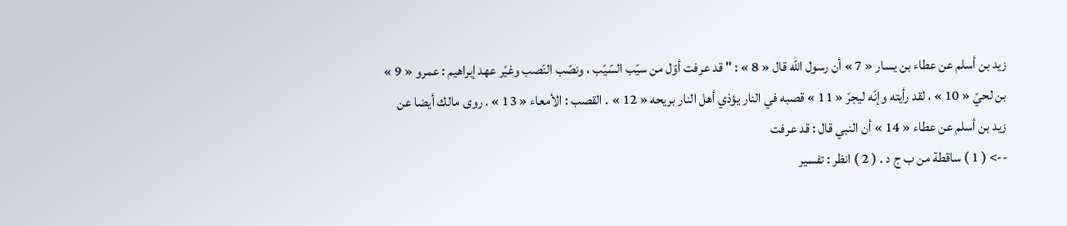زيد بن أسلم عن عطاء بن يسار « 7 » أن رسول اللّه قال « 8 » : " قد عرفت أوّل من سيّب السّيّب ، ونصّب النّصب وغيّر عهد إبراهيم : عمرو « 9 » بن لحيّ « 10 » ، لقد رأيته وإنّه ليجرّ « 11 » قصبه في النار يؤذي أهل النار بريحه « 12 » . القصب : الأمعاء « 13 » . روى مالك أيضا عن زيد بن أسلم عن عطاء « 14 » أن النبي قال : قد عرفت
--> ( 1 ) ساقطة من ب ج د . ( 2 ) انظر : تفسير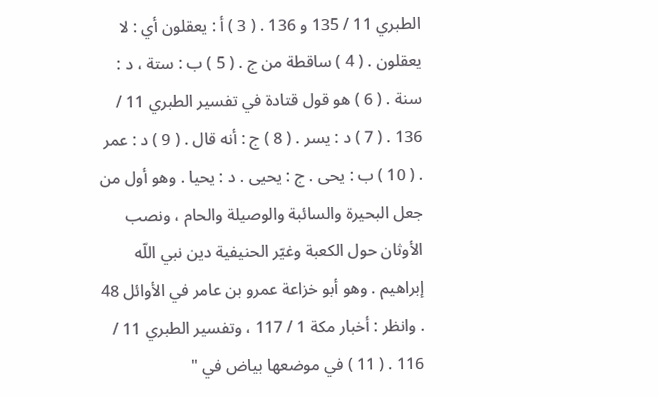الطبري 11 / 135 و 136 . ( 3 ) أ : يعقلون أي : لا يعقلون . ( 4 ) ساقطة من ج . ( 5 ) ب : ستة ، د : سنة . ( 6 ) هو قول قتادة في تفسير الطبري 11 / 136 . ( 7 ) د : يسر . ( 8 ) ج : أنه قال . ( 9 ) د : عمر . ( 10 ) ب : يحى . ج : يحيى . د : يحيا . وهو أول من جعل البحيرة والسائبة والوصيلة والحام ، ونصب الأوثان حول الكعبة وغيّر الحنيفية دين نبي اللّه إبراهيم . وهو أبو خزاعة عمرو بن عامر في الأوائل 48 . وانظر : أخبار مكة 1 / 117 ، وتفسير الطبري 11 / 116 . ( 11 ) في موضعها بياض في "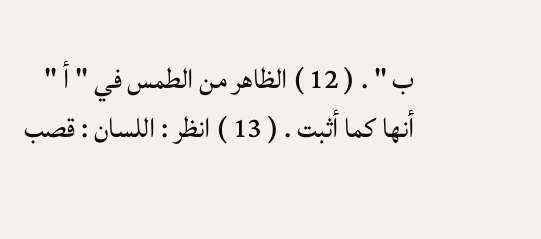ب " . ( 12 ) الظاهر من الطمس في " أ " أنها كما أثبت . ( 13 ) انظر : اللسان : قصب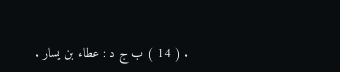. ( 14 ) ب ج د : عطاء بن يسار .